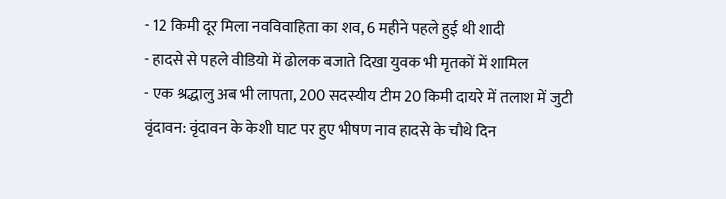- 12 किमी दूर मिला नवविवाहिता का शव, 6 महीने पहले हुई थी शादी
- हादसे से पहले वीडियो में ढोलक बजाते दिखा युवक भी मृतकों में शामिल
- एक श्रद्धालु अब भी लापता, 200 सदस्यीय टीम 20 किमी दायरे में तलाश में जुटी
वृंदावन: वृंदावन के केशी घाट पर हुए भीषण नाव हादसे के चौथे दिन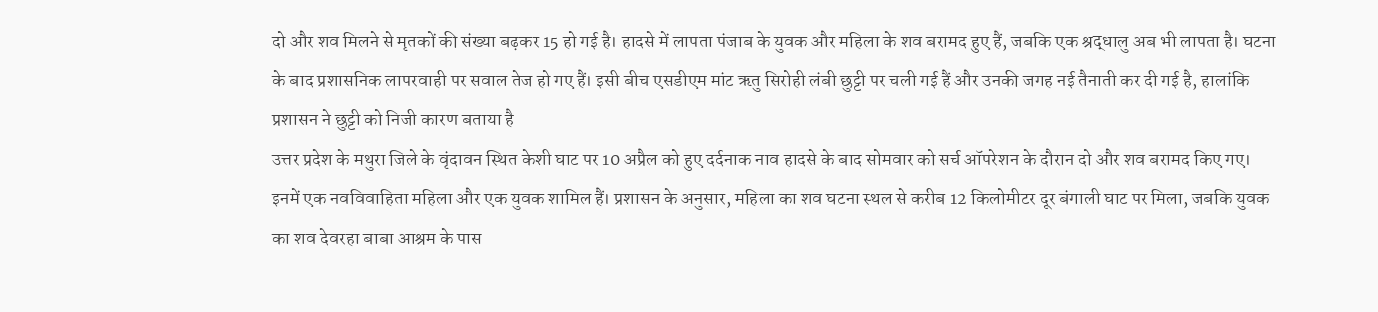दो और शव मिलने से मृतकों की संख्या बढ़कर 15 हो गई है। हादसे में लापता पंजाब के युवक और महिला के शव बरामद हुए हैं, जबकि एक श्रद्धालु अब भी लापता है। घटना के बाद प्रशासनिक लापरवाही पर सवाल तेज हो गए हैं। इसी बीच एसडीएम मांट ऋतु सिरोही लंबी छुट्टी पर चली गई हैं और उनकी जगह नई तैनाती कर दी गई है, हालांकि प्रशासन ने छुट्टी को निजी कारण बताया है
उत्तर प्रदेश के मथुरा जिले के वृंदावन स्थित केशी घाट पर 10 अप्रैल को हुए दर्दनाक नाव हादसे के बाद सोमवार को सर्च ऑपरेशन के दौरान दो और शव बरामद किए गए। इनमें एक नवविवाहिता महिला और एक युवक शामिल हैं। प्रशासन के अनुसार, महिला का शव घटना स्थल से करीब 12 किलोमीटर दूर बंगाली घाट पर मिला, जबकि युवक का शव देवरहा बाबा आश्रम के पास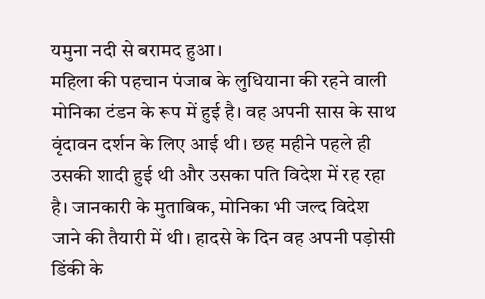यमुना नदी से बरामद हुआ।
महिला की पहचान पंजाब के लुधियाना की रहने वाली मोनिका टंडन के रूप में हुई है। वह अपनी सास के साथ वृंदावन दर्शन के लिए आई थी। छह महीने पहले ही उसकी शादी हुई थी और उसका पति विदेश में रह रहा है। जानकारी के मुताबिक, मोनिका भी जल्द विदेश जाने की तैयारी में थी। हादसे के दिन वह अपनी पड़ोसी डिंकी के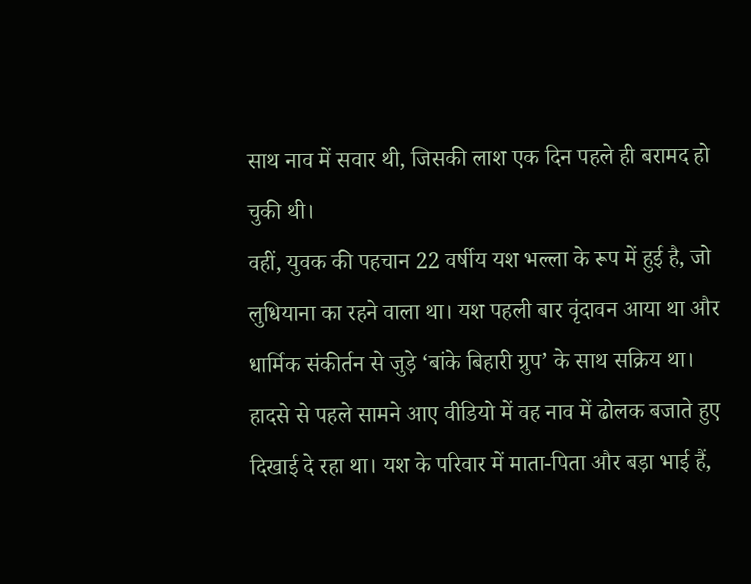साथ नाव में सवार थी, जिसकी लाश एक दिन पहले ही बरामद हो चुकी थी।
वहीं, युवक की पहचान 22 वर्षीय यश भल्ला के रूप में हुई है, जो लुधियाना का रहने वाला था। यश पहली बार वृंदावन आया था और धार्मिक संकीर्तन से जुड़े ‘बांके बिहारी ग्रुप’ के साथ सक्रिय था। हादसे से पहले सामने आए वीडियो में वह नाव में ढोलक बजाते हुए दिखाई दे रहा था। यश के परिवार में माता-पिता और बड़ा भाई हैं,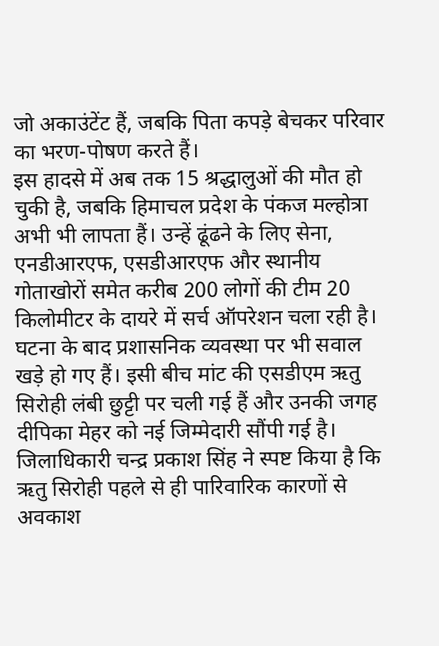जो अकाउंटेंट हैं, जबकि पिता कपड़े बेचकर परिवार का भरण-पोषण करते हैं।
इस हादसे में अब तक 15 श्रद्धालुओं की मौत हो चुकी है, जबकि हिमाचल प्रदेश के पंकज मल्होत्रा अभी भी लापता हैं। उन्हें ढूंढने के लिए सेना, एनडीआरएफ, एसडीआरएफ और स्थानीय गोताखोरों समेत करीब 200 लोगों की टीम 20 किलोमीटर के दायरे में सर्च ऑपरेशन चला रही है।
घटना के बाद प्रशासनिक व्यवस्था पर भी सवाल खड़े हो गए हैं। इसी बीच मांट की एसडीएम ऋतु सिरोही लंबी छुट्टी पर चली गई हैं और उनकी जगह दीपिका मेहर को नई जिम्मेदारी सौंपी गई है। जिलाधिकारी चन्द्र प्रकाश सिंह ने स्पष्ट किया है कि ऋतु सिरोही पहले से ही पारिवारिक कारणों से अवकाश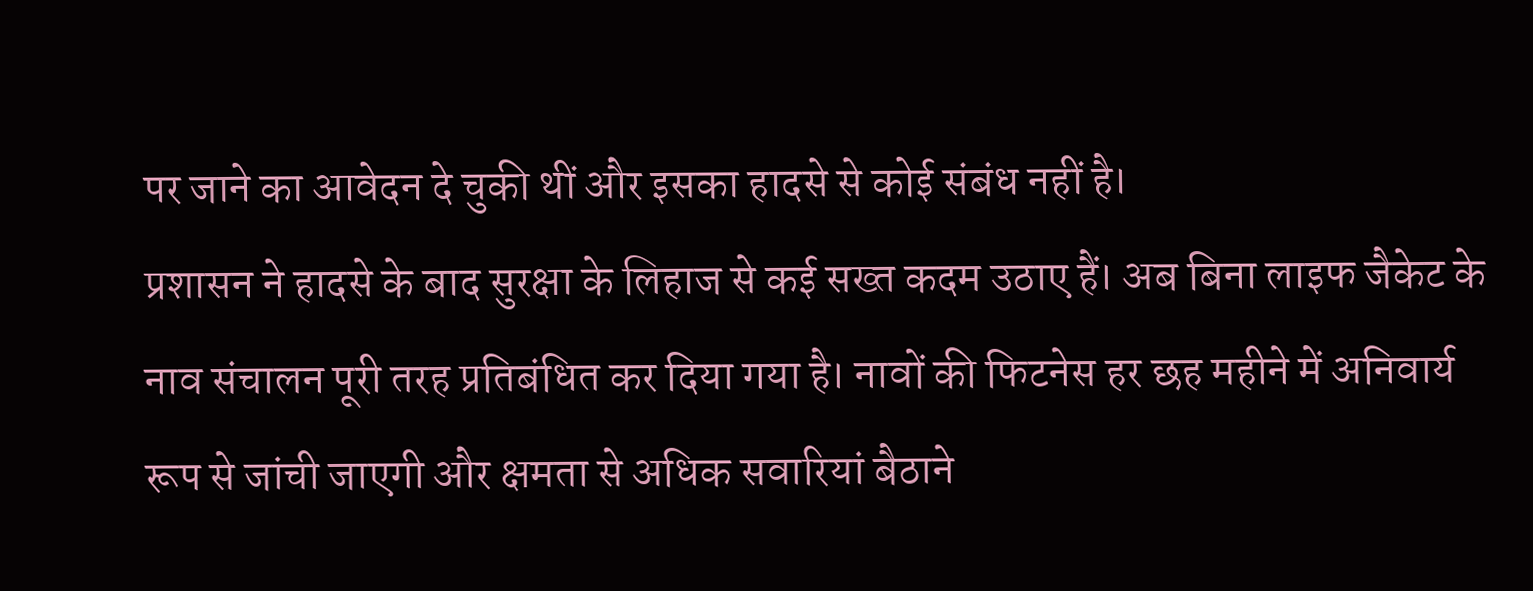पर जाने का आवेदन दे चुकी थीं और इसका हादसे से कोई संबंध नहीं है।
प्रशासन ने हादसे के बाद सुरक्षा के लिहाज से कई सख्त कदम उठाए हैं। अब बिना लाइफ जैकेट के नाव संचालन पूरी तरह प्रतिबंधित कर दिया गया है। नावों की फिटनेस हर छह महीने में अनिवार्य रूप से जांची जाएगी और क्षमता से अधिक सवारियां बैठाने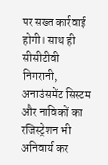पर सख्त कार्रवाई होगी। साथ ही सीसीटीवी निगरानी, अनाउंसमेंट सिस्टम और नाविकों का रजिस्ट्रेशन भी अनिवार्य कर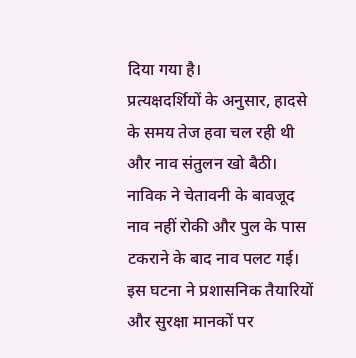दिया गया है।
प्रत्यक्षदर्शियों के अनुसार, हादसे के समय तेज हवा चल रही थी और नाव संतुलन खो बैठी। नाविक ने चेतावनी के बावजूद नाव नहीं रोकी और पुल के पास टकराने के बाद नाव पलट गई। इस घटना ने प्रशासनिक तैयारियों और सुरक्षा मानकों पर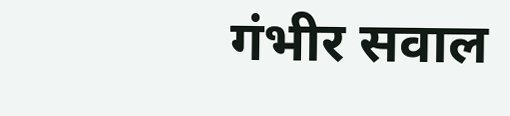गंभीर सवाल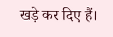खड़े कर दिए हैं।